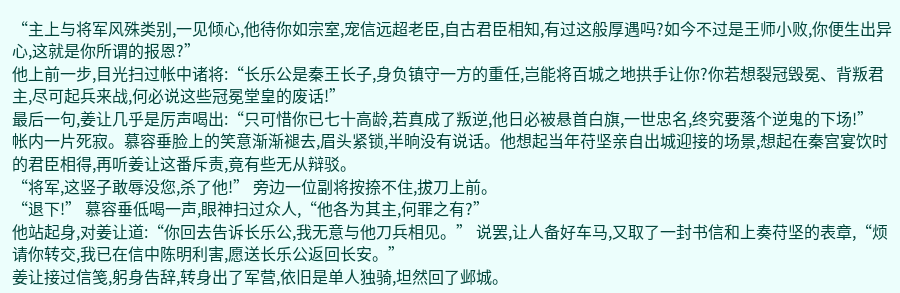“主上与将军风殊类别,一见倾心,他待你如宗室,宠信远超老臣,自古君臣相知,有过这般厚遇吗?如今不过是王师小败,你便生出异心,这就是你所谓的报恩?”
他上前一步,目光扫过帐中诸将:“长乐公是秦王长子,身负镇守一方的重任,岂能将百城之地拱手让你?你若想裂冠毁冕、背叛君主,尽可起兵来战,何必说这些冠冕堂皇的废话!”
最后一句,姜让几乎是厉声喝出:“只可惜你已七十高龄,若真成了叛逆,他日必被悬首白旗,一世忠名,终究要落个逆鬼的下场!”
帐内一片死寂。慕容垂脸上的笑意渐渐褪去,眉头紧锁,半晌没有说话。他想起当年苻坚亲自出城迎接的场景,想起在秦宫宴饮时的君臣相得,再听姜让这番斥责,竟有些无从辩驳。
“将军,这竖子敢辱没您,杀了他!” 旁边一位副将按捺不住,拔刀上前。
“退下!” 慕容垂低喝一声,眼神扫过众人,“他各为其主,何罪之有?”
他站起身,对姜让道:“你回去告诉长乐公,我无意与他刀兵相见。” 说罢,让人备好车马,又取了一封书信和上奏苻坚的表章,“烦请你转交,我已在信中陈明利害,愿送长乐公返回长安。”
姜让接过信笺,躬身告辞,转身出了军营,依旧是单人独骑,坦然回了邺城。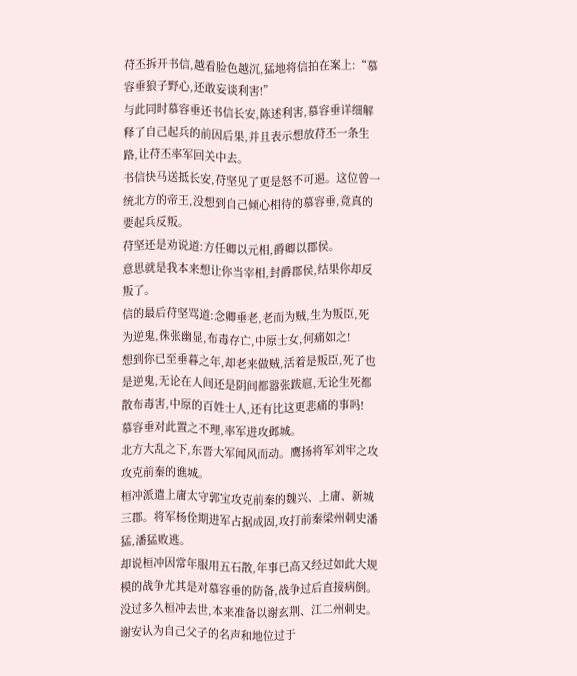苻丕拆开书信,越看脸色越沉,猛地将信拍在案上:“慕容垂狼子野心,还敢妄谈利害!”
与此同时慕容垂还书信长安,陈述利害,慕容垂详细解释了自己起兵的前因后果,并且表示想放苻丕一条生路,让苻丕率军回关中去。
书信快马送抵长安,苻坚见了更是怒不可遏。这位曾一统北方的帝王,没想到自己倾心相待的慕容垂,竟真的要起兵反叛。
苻坚还是劝说道:方任卿以元相,爵卿以郡侯。
意思就是我本来想让你当宰相,封爵郡侯,结果你却反叛了。
信的最后苻坚骂道:念卿垂老,老而为贼,生为叛臣,死为逆鬼,侏张幽显,布毒存亡,中原士女,何痛如之!
想到你已至垂暮之年,却老来做贼,活着是叛臣,死了也是逆鬼,无论在人间还是阴间都嚣张跋扈,无论生死都散布毒害,中原的百姓士人,还有比这更悲痛的事吗!
慕容垂对此置之不理,率军进攻邺城。
北方大乱之下,东晋大军闻风而动。鹰扬将军刘牢之攻攻克前秦的谯城。
桓冲派遣上庸太守郭宝攻克前秦的魏兴、上庸、新城三郡。将军杨佺期进军占据成固,攻打前秦梁州刺史潘猛,潘猛败逃。
却说桓冲因常年服用五石散,年事已高又经过如此大规模的战争尤其是对慕容垂的防备,战争过后直接病倒。
没过多久桓冲去世,本来准备以谢玄荆、江二州刺史。谢安认为自己父子的名声和地位过于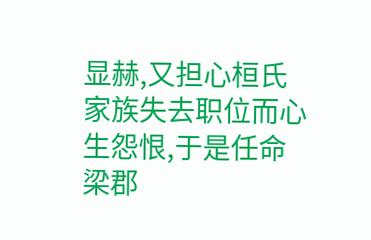显赫,又担心桓氏家族失去职位而心生怨恨,于是任命梁郡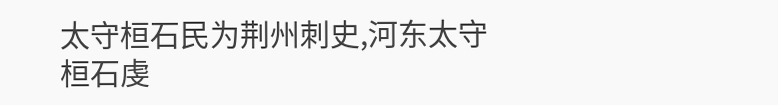太守桓石民为荆州刺史,河东太守桓石虔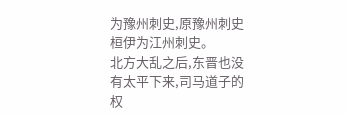为豫州刺史,原豫州刺史桓伊为江州刺史。
北方大乱之后,东晋也没有太平下来,司马道子的权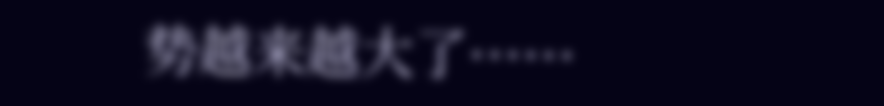势越来越大了······